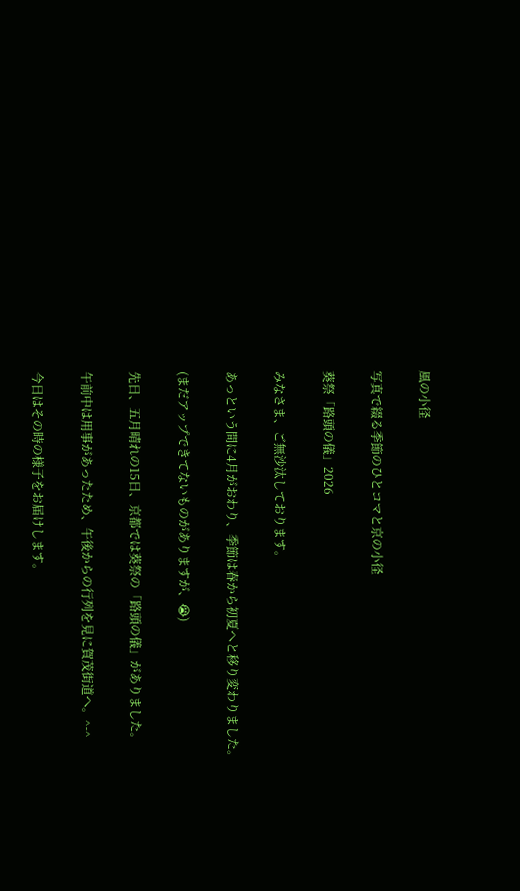風の小径

写真で綴る季節のひとコマと京の小径

葵祭「路頭の儀」2026

みなさま、ご無沙汰しております。

あっという間に4月がおわり、季節は春から初夏へと移り変わりました。

(まだアップできてないものがありますが、😭)

先日、五月晴れの15日、京都では葵祭の「路頭の儀」がありました。

午前中は用事があったため、午後からの行列を見に賀茂街道へ。^-^

今日はその時の様子をお届けします。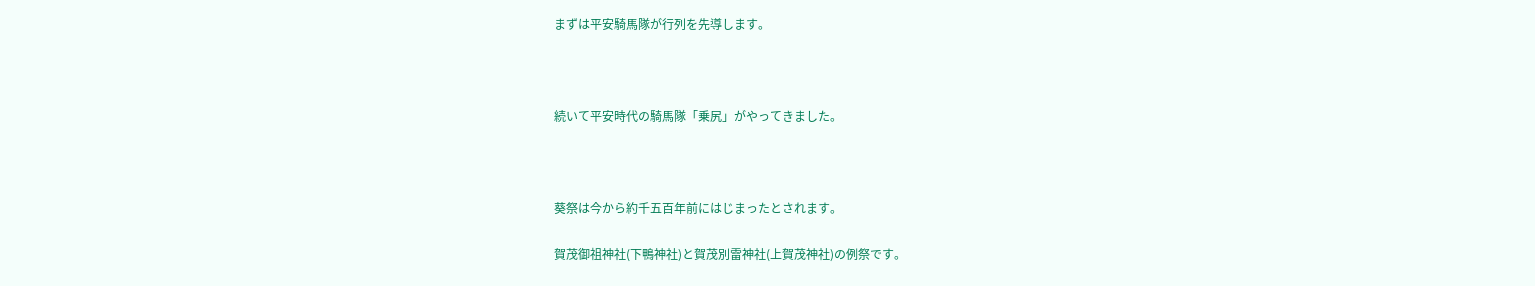まずは平安騎馬隊が行列を先導します。



続いて平安時代の騎馬隊「乗尻」がやってきました。



葵祭は今から約千五百年前にはじまったとされます。

賀茂御祖神社(下鴨神社)と賀茂別雷神社(上賀茂神社)の例祭です。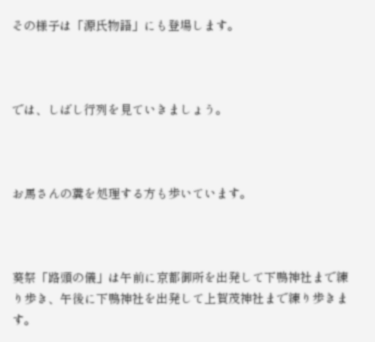その様子は「源氏物語」にも登場します。



では、しばし行列を見ていきましょう。



お馬さんの糞を処理する方も歩いています。



葵祭「路頭の儀」は午前に京都御所を出発して下鴨神社まで練り歩き、午後に下鴨神社を出発して上賀茂神社まで練り歩きます。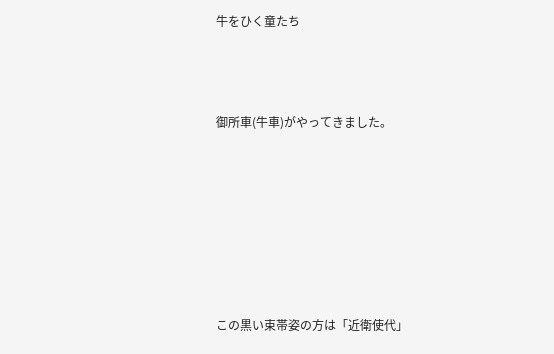牛をひく童たち



御所車(牛車)がやってきました。







この黒い束帯姿の方は「近衛使代」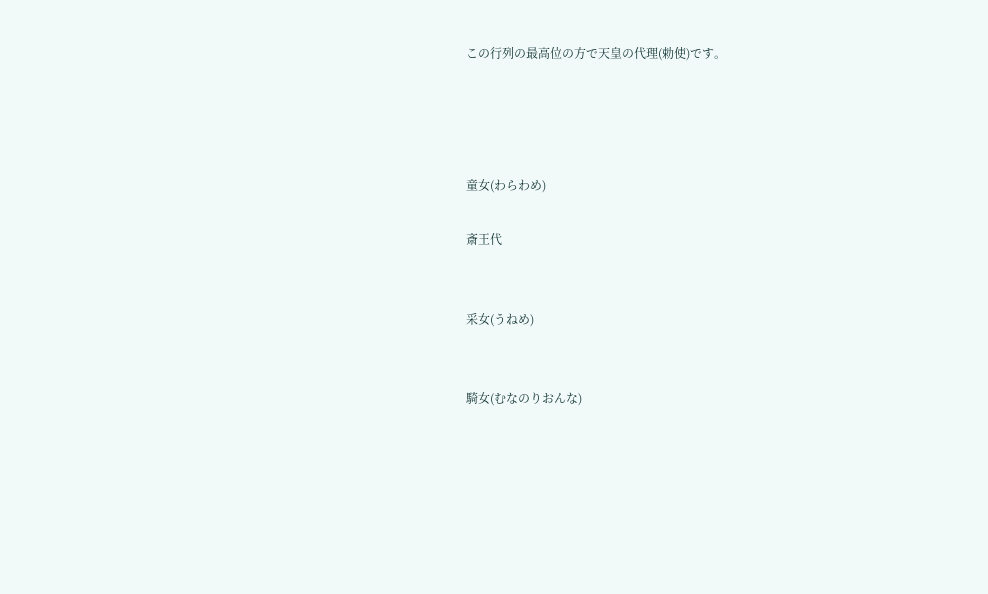この行列の最高位の方で天皇の代理(勅使)です。




童女(わらわめ)

斎王代


采女(うねめ)


騎女(むなのりおんな)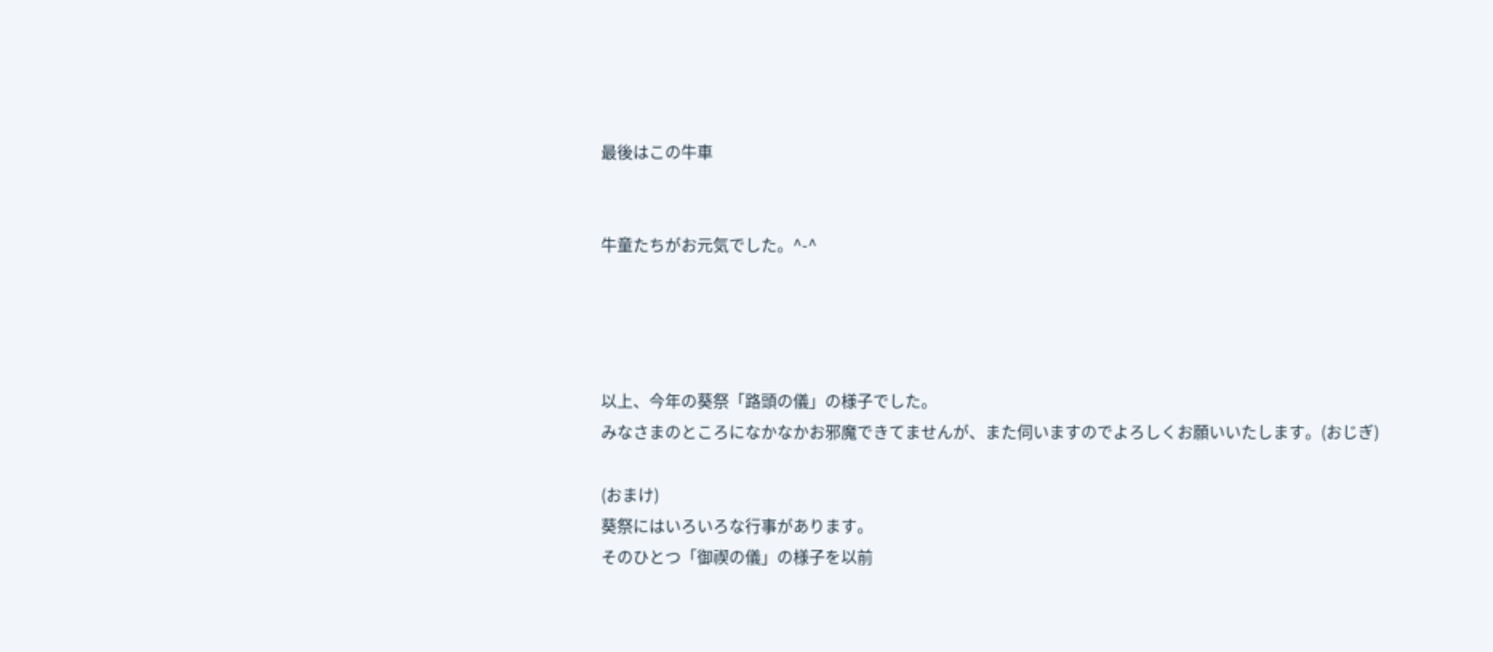最後はこの牛車


牛童たちがお元気でした。^-^




以上、今年の葵祭「路頭の儀」の様子でした。
みなさまのところになかなかお邪魔できてませんが、また伺いますのでよろしくお願いいたします。(おじぎ)

(おまけ)
葵祭にはいろいろな行事があります。
そのひとつ「御禊の儀」の様子を以前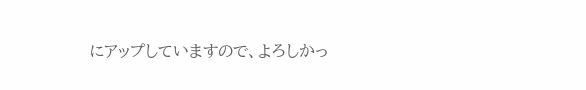にアップしていますので、よろしかっ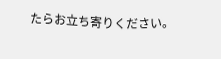たらお立ち寄りください。